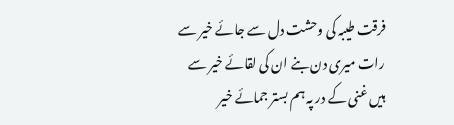فرقت طیبہ کی وحشت دل سے جائے خیر سے
رات میری دن بنے ان کی لقائے خیر سے
ہیں غنی کے در پہ ہم بستر جمائے خیر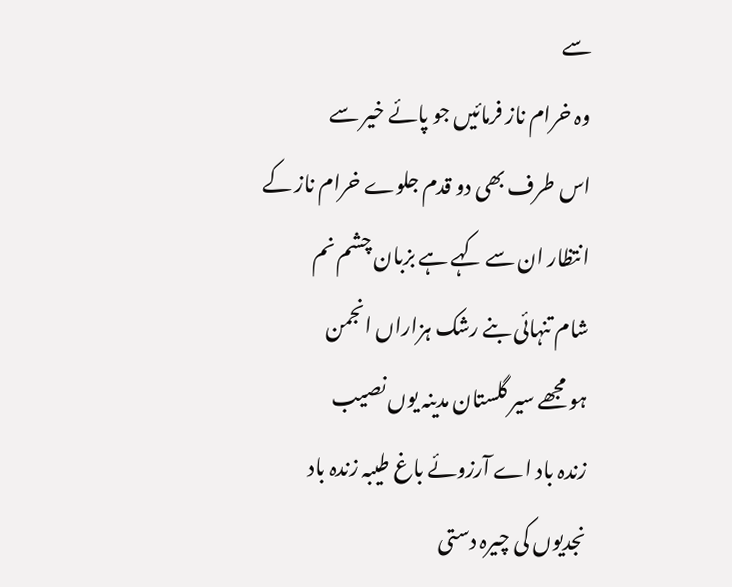سے
وہ خرام ناز فرمائیں جو پائے خیر سے
اس طرف بھی دو قدم جلوے خرام ناز کے
انتظار ان سے کہے ہے بزبان چشم نم
شام تنہائی بنے رشک ہزاراں انجمن
ہو مجھے سیر گلستان مدینہ یوں نصیب
زندہ باد اے آرزوئے باغ طیبہ زندہ باد
نجدیوں کی چیرہ دستی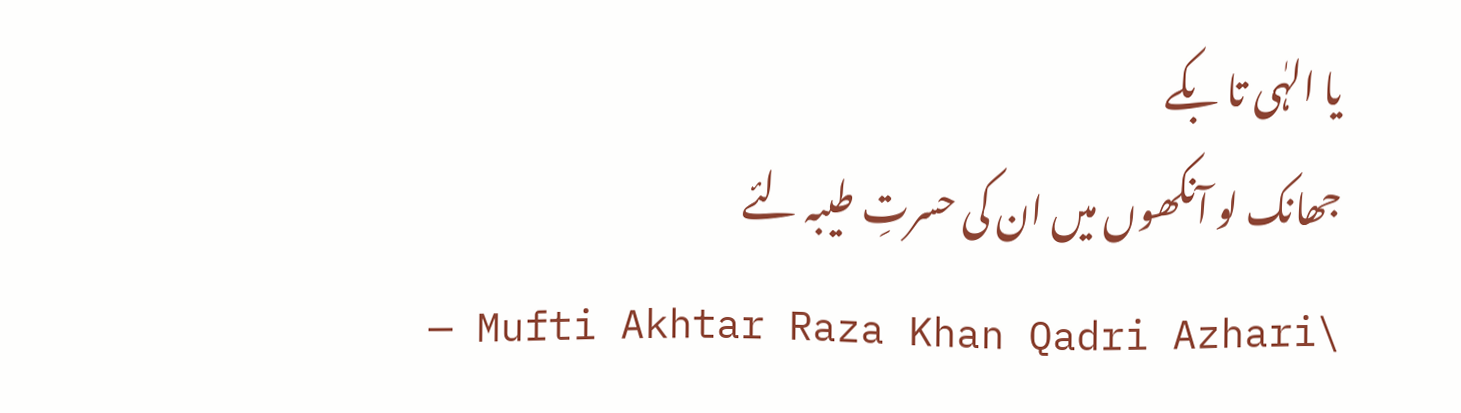یا الہٰی تا بکے
جھانک لو آنکھوں میں ان کی حسرتِ طیبہ لئے
— Mufti Akhtar Raza Khan Qadri Azhari\